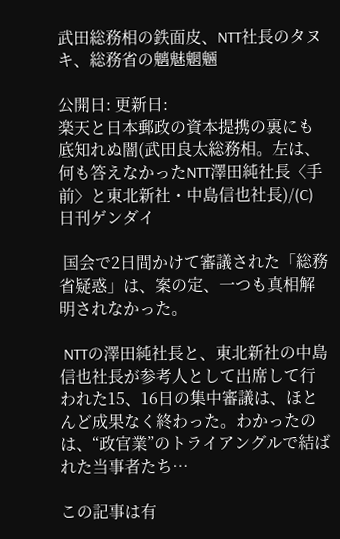武田総務相の鉄面皮、NTT社長のタヌキ、総務省の魑魅魍魎

公開日: 更新日:
楽天と日本郵政の資本提携の裏にも底知れぬ闇(武田良太総務相。左は、何も答えなかったNTT澤田純社長〈手前〉と東北新社・中島信也社長)/(C)日刊ゲンダイ

 国会で2日間かけて審議された「総務省疑惑」は、案の定、一つも真相解明されなかった。

 NTTの澤田純社長と、東北新社の中島信也社長が参考人として出席して行われた15、16日の集中審議は、ほとんど成果なく終わった。わかったのは、“政官業”のトライアングルで結ばれた当事者たち…

この記事は有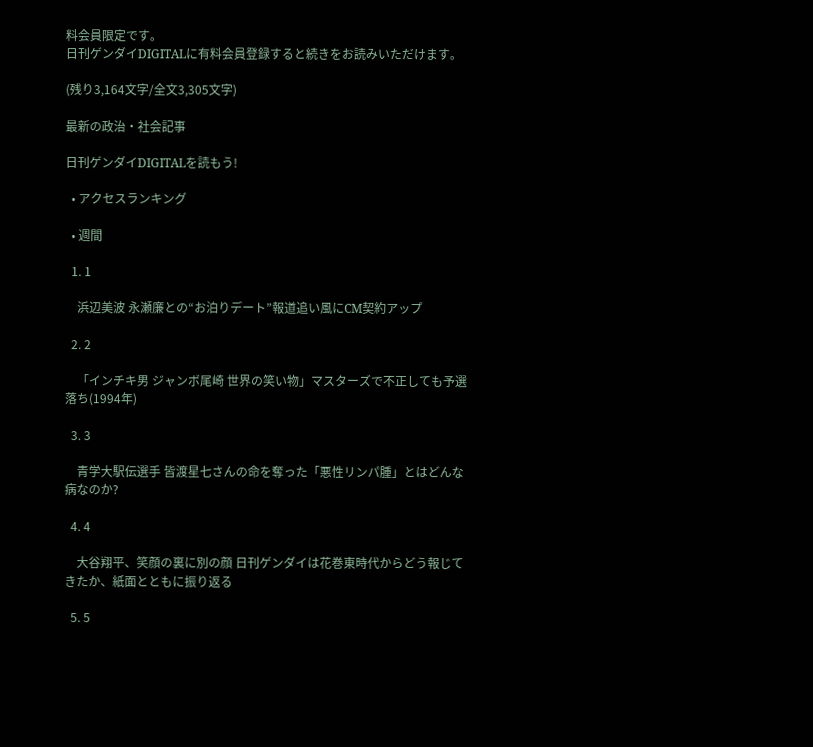料会員限定です。
日刊ゲンダイDIGITALに有料会員登録すると続きをお読みいただけます。

(残り3,164文字/全文3,305文字)

最新の政治・社会記事

日刊ゲンダイDIGITALを読もう!

  • アクセスランキング

  • 週間

  1. 1

    浜辺美波 永瀬廉との“お泊りデート”報道追い風にCM契約アップ

  2. 2

    「インチキ男 ジャンボ尾崎 世界の笑い物」マスターズで不正しても予選落ち(1994年)

  3. 3

    青学大駅伝選手 皆渡星七さんの命を奪った「悪性リンパ腫」とはどんな病なのか?

  4. 4

    大谷翔平、笑顔の裏に別の顔 日刊ゲンダイは花巻東時代からどう報じてきたか、紙面とともに振り返る

  5. 5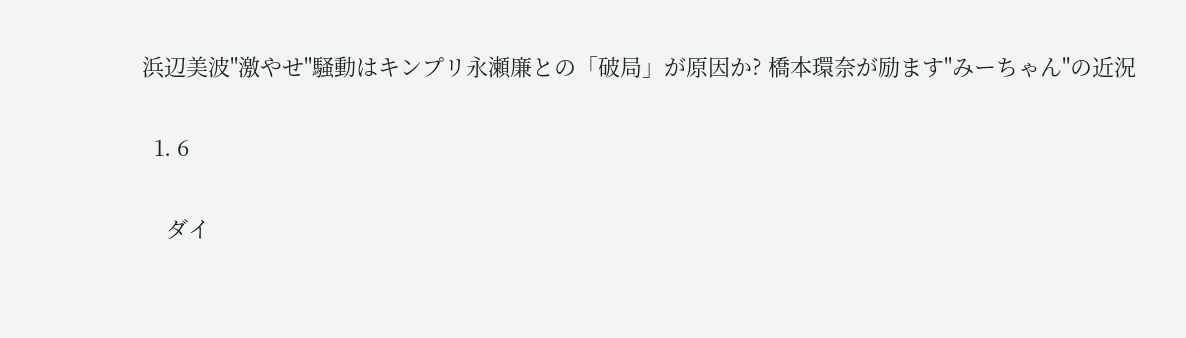浜辺美波"激やせ"騒動はキンプリ永瀬廉との「破局」が原因か? 橋本環奈が励ます"みーちゃん"の近況

  1. 6

    ダイ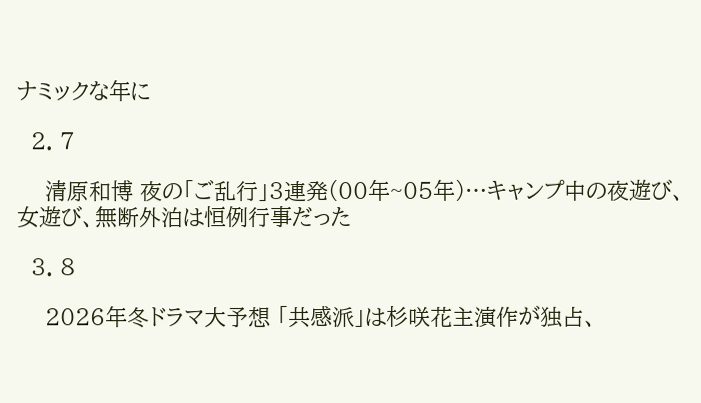ナミックな年に

  2. 7

    清原和博 夜の「ご乱行」3連発(00年~05年)…キャンプ中の夜遊び、女遊び、無断外泊は恒例行事だった

  3. 8

    2026年冬ドラマ大予想 「共感派」は杉咲花主演作が独占、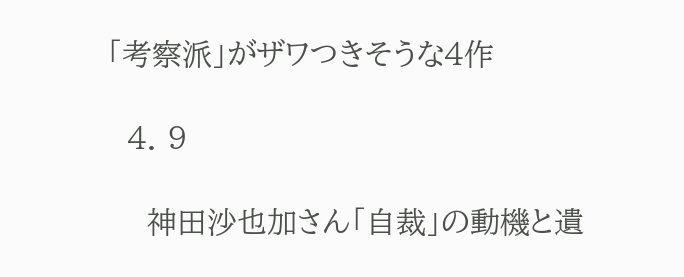「考察派」がザワつきそうな4作

  4. 9

    神田沙也加さん「自裁」の動機と遺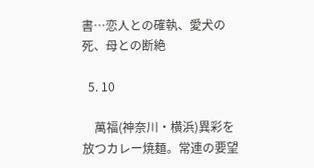書…恋人との確執、愛犬の死、母との断絶

  5. 10

    萬福(神奈川・横浜)異彩を放つカレー焼麺。常連の要望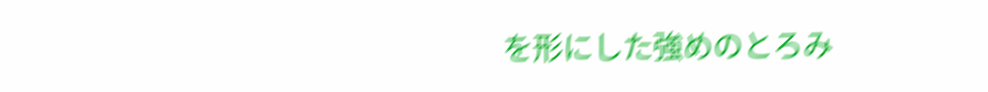を形にした強めのとろみ